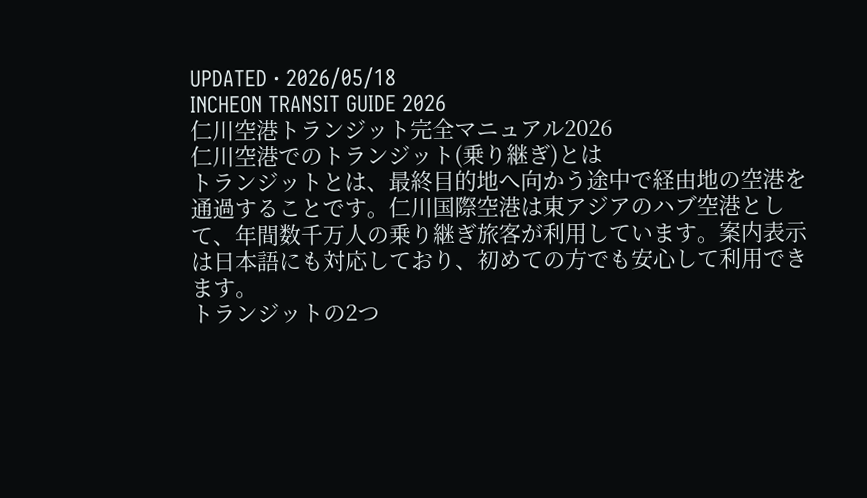UPDATED · 2026/05/18
INCHEON TRANSIT GUIDE 2026
仁川空港トランジット完全マニュアル2026
仁川空港でのトランジット(乗り継ぎ)とは
トランジットとは、最終目的地へ向かう途中で経由地の空港を通過することです。仁川国際空港は東アジアのハブ空港として、年間数千万人の乗り継ぎ旅客が利用しています。案内表示は日本語にも対応しており、初めての方でも安心して利用できます。
トランジットの2つ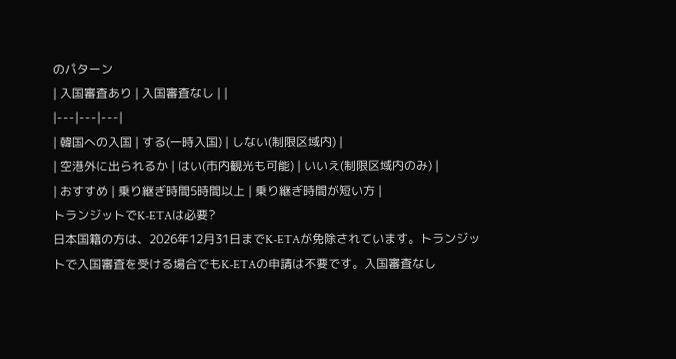のパターン
| 入国審査あり | 入国審査なし | |
|---|---|---|
| 韓国への入国 | する(一時入国) | しない(制限区域内) |
| 空港外に出られるか | はい(市内観光も可能) | いいえ(制限区域内のみ) |
| おすすめ | 乗り継ぎ時間5時間以上 | 乗り継ぎ時間が短い方 |
トランジットでK-ETAは必要?
日本国籍の方は、2026年12月31日までK-ETAが免除されています。トランジットで入国審査を受ける場合でもK-ETAの申請は不要です。入国審査なし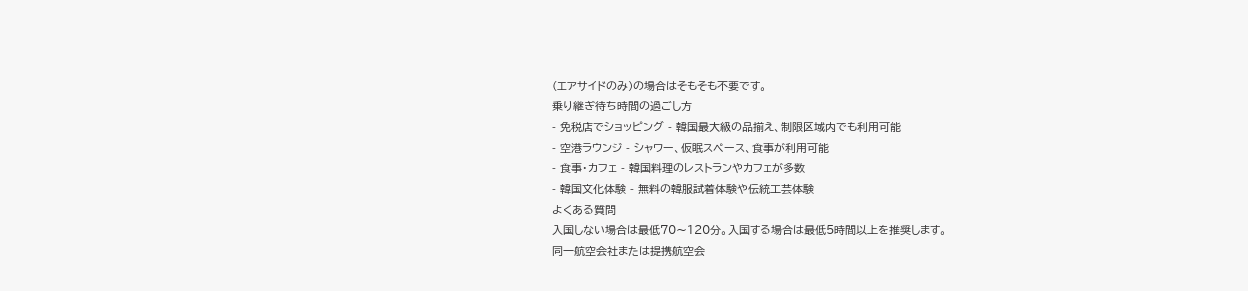(エアサイドのみ)の場合はそもそも不要です。
乗り継ぎ待ち時間の過ごし方
- 免税店でショッピング - 韓国最大級の品揃え、制限区域内でも利用可能
- 空港ラウンジ - シャワー、仮眠スペース、食事が利用可能
- 食事・カフェ - 韓国料理のレストランやカフェが多数
- 韓国文化体験 - 無料の韓服試着体験や伝統工芸体験
よくある質問
入国しない場合は最低70〜120分。入国する場合は最低5時間以上を推奨します。
同一航空会社または提携航空会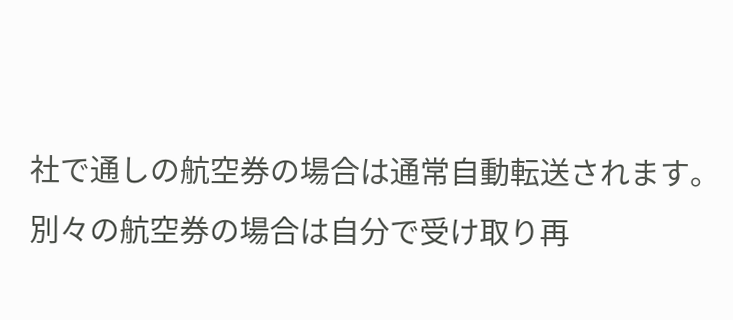社で通しの航空券の場合は通常自動転送されます。別々の航空券の場合は自分で受け取り再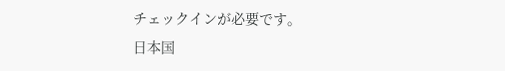チェックインが必要です。
日本国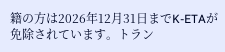籍の方は2026年12月31日までK-ETAが免除されています。トラン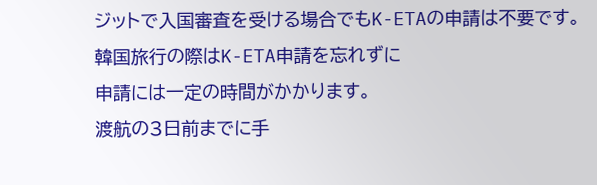ジットで入国審査を受ける場合でもK-ETAの申請は不要です。
韓国旅行の際はK-ETA申請を忘れずに
申請には一定の時間がかかります。
渡航の3日前までに手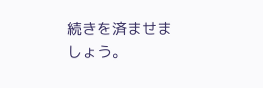続きを済ませましょう。